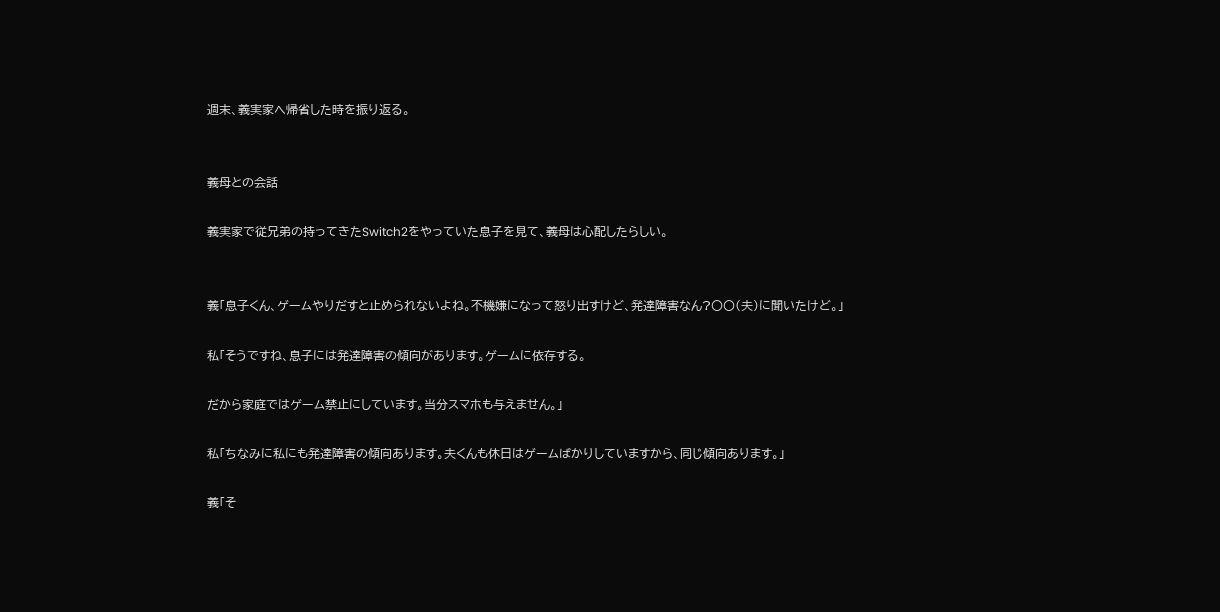週末、義実家へ帰省した時を振り返る。


義母との会話

義実家で従兄弟の持ってきたSwitch2をやっていた息子を見て、義母は心配したらしい。


義「息子くん、ゲームやりだすと止められないよね。不機嫌になって怒り出すけど、発達障害なん?〇〇(夫)に聞いたけど。」

私「そうですね、息子には発達障害の傾向があります。ゲームに依存する。

だから家庭ではゲーム禁止にしています。当分スマホも与えません。」

私「ちなみに私にも発達障害の傾向あります。夫くんも休日はゲームばかりしていますから、同じ傾向あります。」

義「そ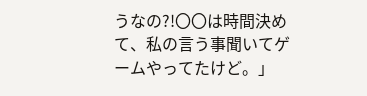うなの?!〇〇は時間決めて、私の言う事聞いてゲームやってたけど。」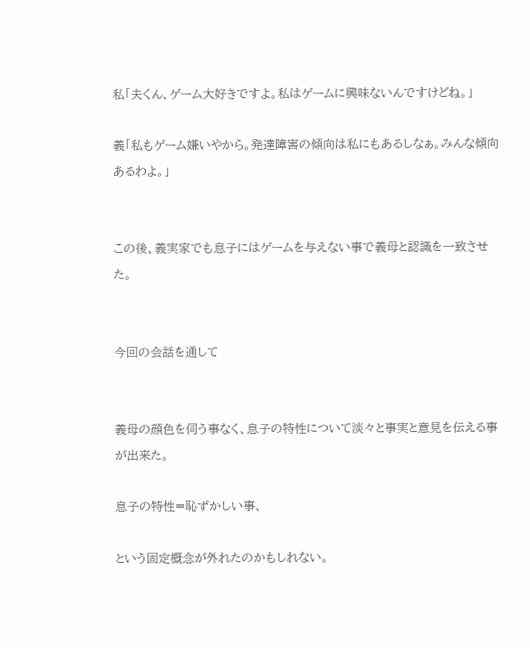私「夫くん、ゲーム大好きですよ。私はゲームに興味ないんですけどね。」

義「私もゲーム嫌いやから。発達障害の傾向は私にもあるしなぁ。みんな傾向あるわよ。」


この後、義実家でも息子にはゲームを与えない事で義母と認識を一致させた。


今回の会話を通して


義母の顔色を伺う事なく、息子の特性について淡々と事実と意見を伝える事が出来た。

息子の特性=恥ずかしい事、

という固定概念が外れたのかもしれない。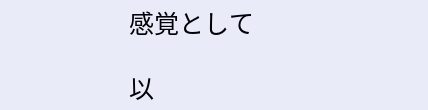感覚として

以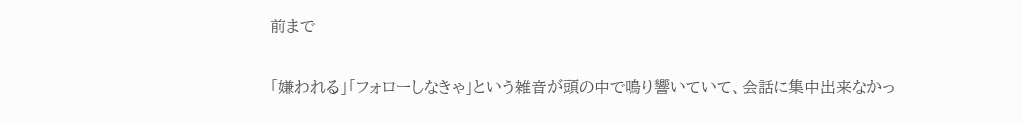前まで

「嫌われる」「フォローしなきゃ」という雑音が頭の中で鳴り響いていて、会話に集中出来なかっ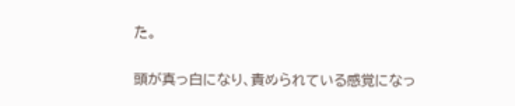た。

頭が真っ白になり、責められている感覚になっ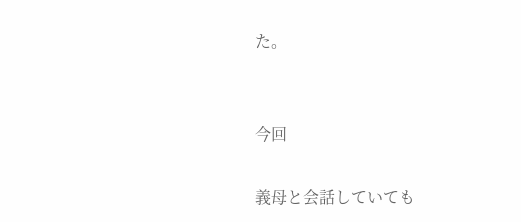た。


今回

義母と会話していても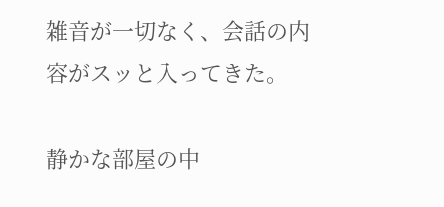雑音が一切なく、会話の内容がスッと入ってきた。

静かな部屋の中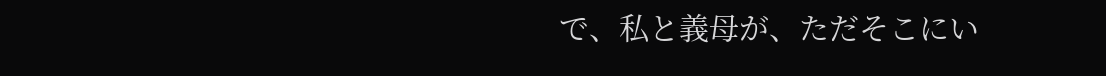で、私と義母が、ただそこにい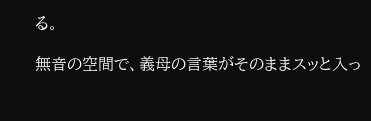る。

無音の空間で、義母の言葉がそのままスッと入っ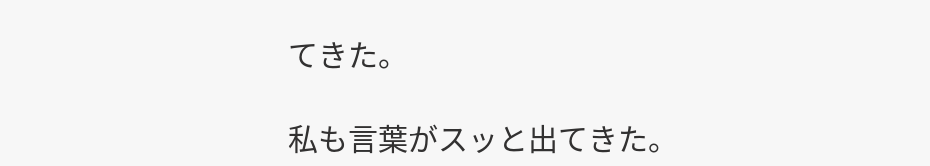てきた。

私も言葉がスッと出てきた。